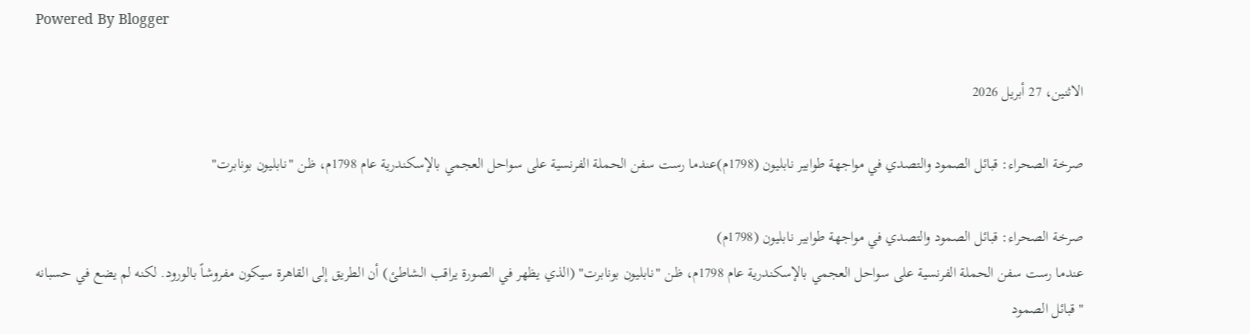Powered By Blogger

الاثنين، 27 أبريل 2026

صرخة الصحراء: قبائل الصمود والتصدي في مواجهة طوابير نابليون (1798م)عندما رست سفن الحملة الفرنسية على سواحل العجمي بالإسكندرية عام 1798م، ظن "نابليون بونابرت"

صرخة الصحراء: قبائل الصمود والتصدي في مواجهة طوابير نابليون (1798م)
عندما رست سفن الحملة الفرنسية على سواحل العجمي بالإسكندرية عام 1798م، ظن "نابليون بونابرت" (الذي يظهر في الصورة يراقب الشاطئ) أن الطريق إلى القاهرة سيكون مفروشاً بالورود. لكنه لم يضع في حسبانه "قبائل الصمود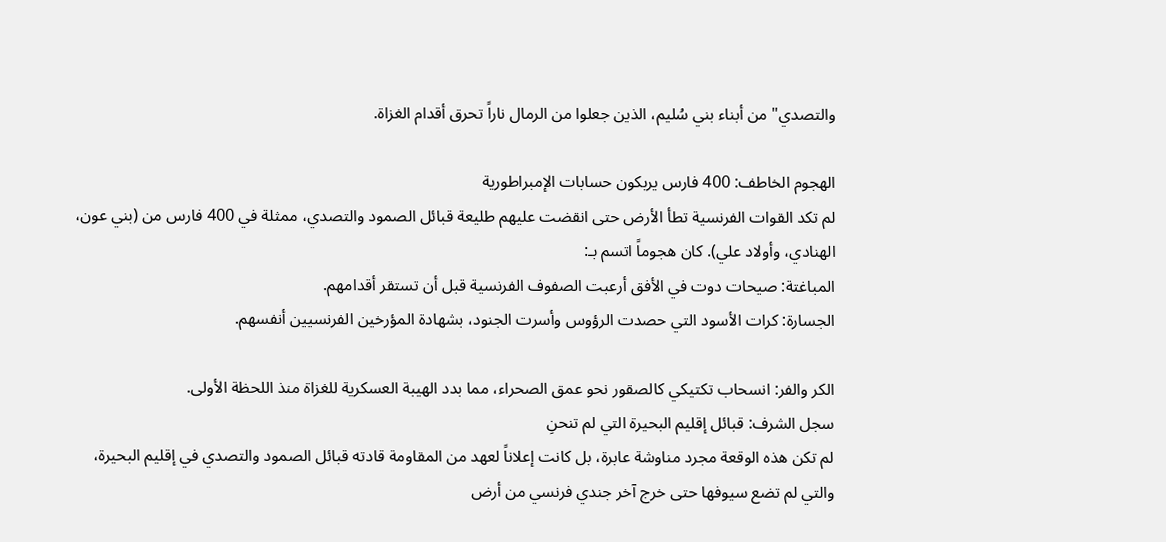والتصدي" من أبناء بني سُليم، الذين جعلوا من الرمال ناراً تحرق أقدام الغزاة.

الهجوم الخاطف: 400 فارس يربكون حسابات الإمبراطورية
لم تكد القوات الفرنسية تطأ الأرض حتى انقضت عليهم طليعة قبائل الصمود والتصدي، ممثلة في 400 فارس من (بني عون، الهنادي، وأولاد علي). كان هجوماً اتسم بـ:
المباغتة: صيحات دوت في الأفق أرعبت الصفوف الفرنسية قبل أن تستقر أقدامهم.
الجسارة: كرات الأسود التي حصدت الرؤوس وأسرت الجنود، بشهادة المؤرخين الفرنسيين أنفسهم.

الكر والفر: انسحاب تكتيكي كالصقور نحو عمق الصحراء، مما بدد الهيبة العسكرية للغزاة منذ اللحظة الأولى.
سجل الشرف: قبائل إقليم البحيرة التي لم تنحنِ
لم تكن هذه الوقعة مجرد مناوشة عابرة، بل كانت إعلاناً لعهد من المقاومة قادته قبائل الصمود والتصدي في إقليم البحيرة، والتي لم تضع سيوفها حتى خرج آخر جندي فرنسي من أرض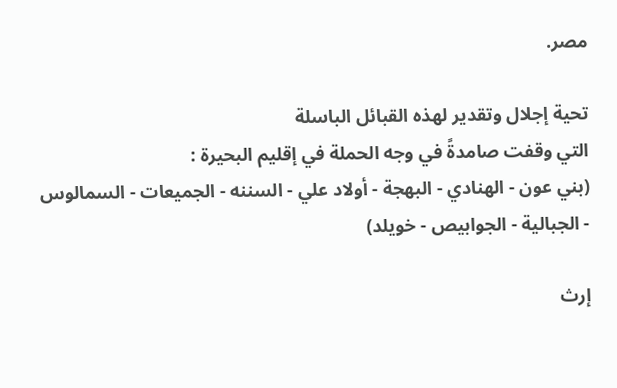مصر.

تحية إجلال وتقدير لهذه القبائل الباسلة
التي وقفت صامدةً في وجه الحملة في إقليم البحيرة :
(بني عون - الهنادي - البهجة - أولاد علي - السننه - الجميعات - السمالوس - الجبالية - الجوابيص - خويلد)

إرث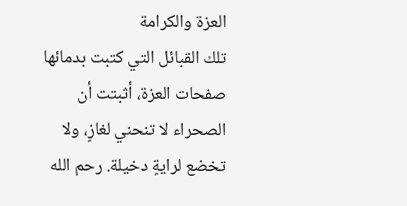العزة والكرامة
تلك القبائل التي كتبت بدمائها صفحات العزة، أثبتت أن الصحراء لا تنحني لغازٍ، ولا تخضع لرايةٍ دخيلة. رحم الله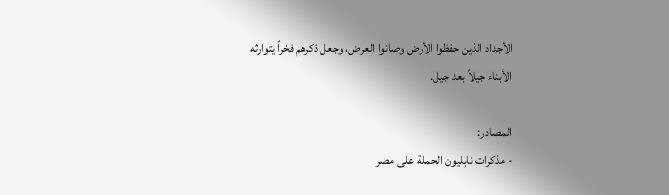الأجداد الذين حفظوا الأرض وصانوا العرض، وجعل ذكرهم فخراً يتوارثه الأبناء جيلاً بعد جيل.

المصادر:
- مذكرات نابليون الحملة على مصر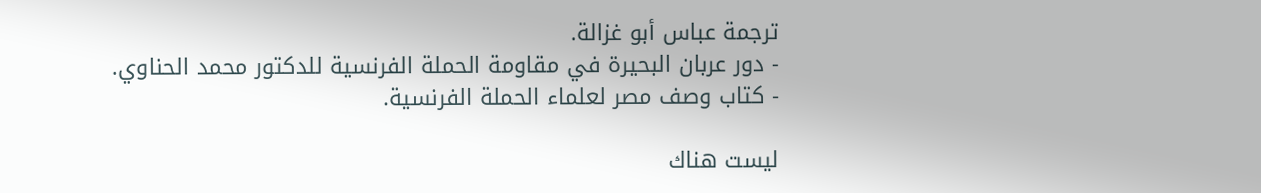ترجمة عباس أبو غزالة.
- دور عربان البحيرة في مقاومة الحملة الفرنسية للدكتور محمد الحناوي.
- كتاب وصف مصر لعلماء الحملة الفرنسية.

ليست هناك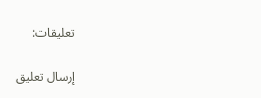تعليقات:

إرسال تعليق